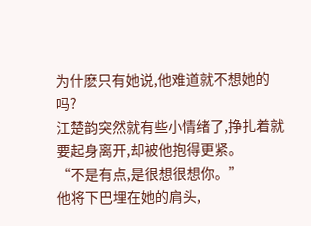为什麽只有她说,他难道就不想她的吗?
江楚韵突然就有些小情绪了,挣扎着就要起身离开,却被他抱得更紧。
“不是有点,是很想很想你。”
他将下巴埋在她的肩头,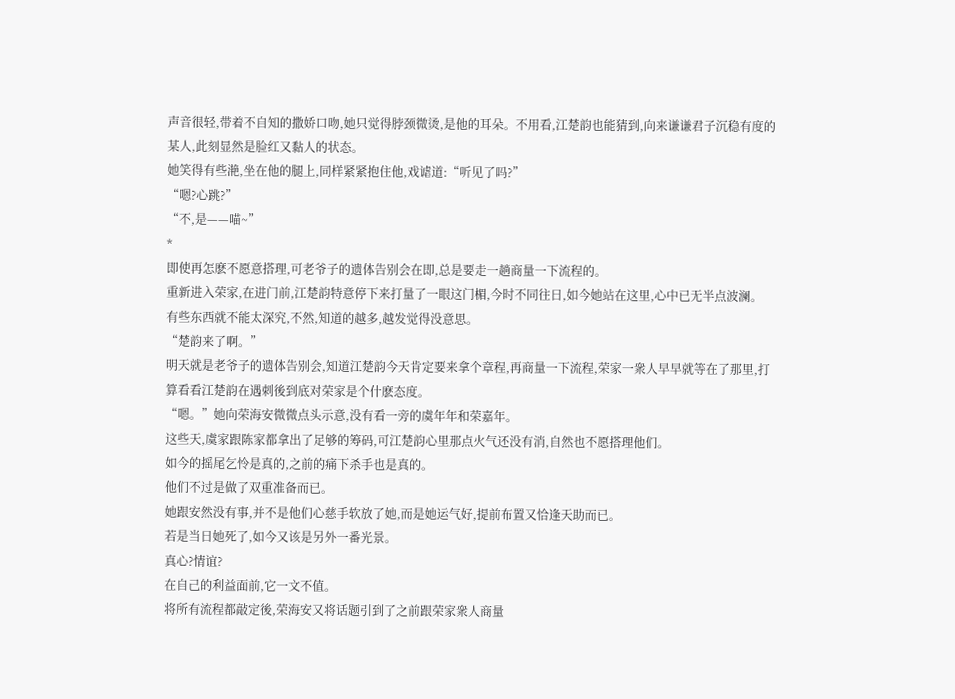声音很轻,带着不自知的撒娇口吻,她只觉得脖颈微烫,是他的耳朵。不用看,江楚韵也能猜到,向来谦谦君子沉稳有度的某人,此刻显然是脸红又黏人的状态。
她笑得有些滟,坐在他的腿上,同样紧紧抱住他,戏谑道:“听见了吗?”
“嗯?心跳?”
“不,是——喵~”
*
即使再怎麽不愿意搭理,可老爷子的遗体告别会在即,总是要走一趟商量一下流程的。
重新进入荣家,在进门前,江楚韵特意停下来打量了一眼这门楣,今时不同往日,如今她站在这里,心中已无半点波澜。
有些东西就不能太深究,不然,知道的越多,越发觉得没意思。
“楚韵来了啊。”
明天就是老爷子的遗体告别会,知道江楚韵今天肯定要来拿个章程,再商量一下流程,荣家一衆人早早就等在了那里,打算看看江楚韵在遇刺後到底对荣家是个什麽态度。
“嗯。”她向荣海安微微点头示意,没有看一旁的虞年年和荣嘉年。
这些天,虞家跟陈家都拿出了足够的筹码,可江楚韵心里那点火气还没有消,自然也不愿搭理他们。
如今的摇尾乞怜是真的,之前的痛下杀手也是真的。
他们不过是做了双重准备而已。
她跟安然没有事,并不是他们心慈手软放了她,而是她运气好,提前布置又恰逢天助而已。
若是当日她死了,如今又该是另外一番光景。
真心?情谊?
在自己的利益面前,它一文不值。
将所有流程都敲定後,荣海安又将话题引到了之前跟荣家衆人商量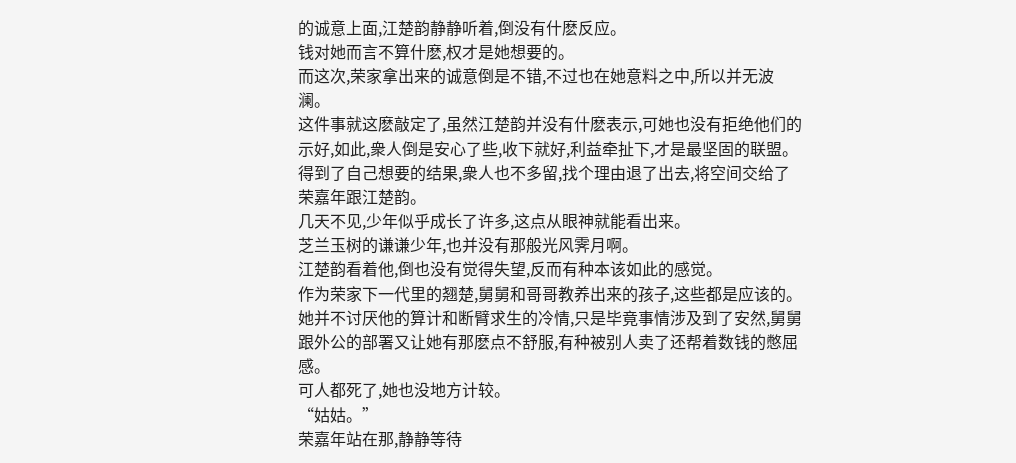的诚意上面,江楚韵静静听着,倒没有什麽反应。
钱对她而言不算什麽,权才是她想要的。
而这次,荣家拿出来的诚意倒是不错,不过也在她意料之中,所以并无波澜。
这件事就这麽敲定了,虽然江楚韵并没有什麽表示,可她也没有拒绝他们的示好,如此,衆人倒是安心了些,收下就好,利益牵扯下,才是最坚固的联盟。得到了自己想要的结果,衆人也不多留,找个理由退了出去,将空间交给了荣嘉年跟江楚韵。
几天不见,少年似乎成长了许多,这点从眼神就能看出来。
芝兰玉树的谦谦少年,也并没有那般光风霁月啊。
江楚韵看着他,倒也没有觉得失望,反而有种本该如此的感觉。
作为荣家下一代里的翘楚,舅舅和哥哥教养出来的孩子,这些都是应该的。
她并不讨厌他的算计和断臂求生的冷情,只是毕竟事情涉及到了安然,舅舅跟外公的部署又让她有那麽点不舒服,有种被别人卖了还帮着数钱的憋屈感。
可人都死了,她也没地方计较。
“姑姑。”
荣嘉年站在那,静静等待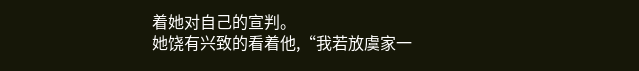着她对自己的宣判。
她饶有兴致的看着他,“我若放虞家一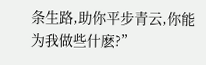条生路,助你平步青云,你能为我做些什麽?”